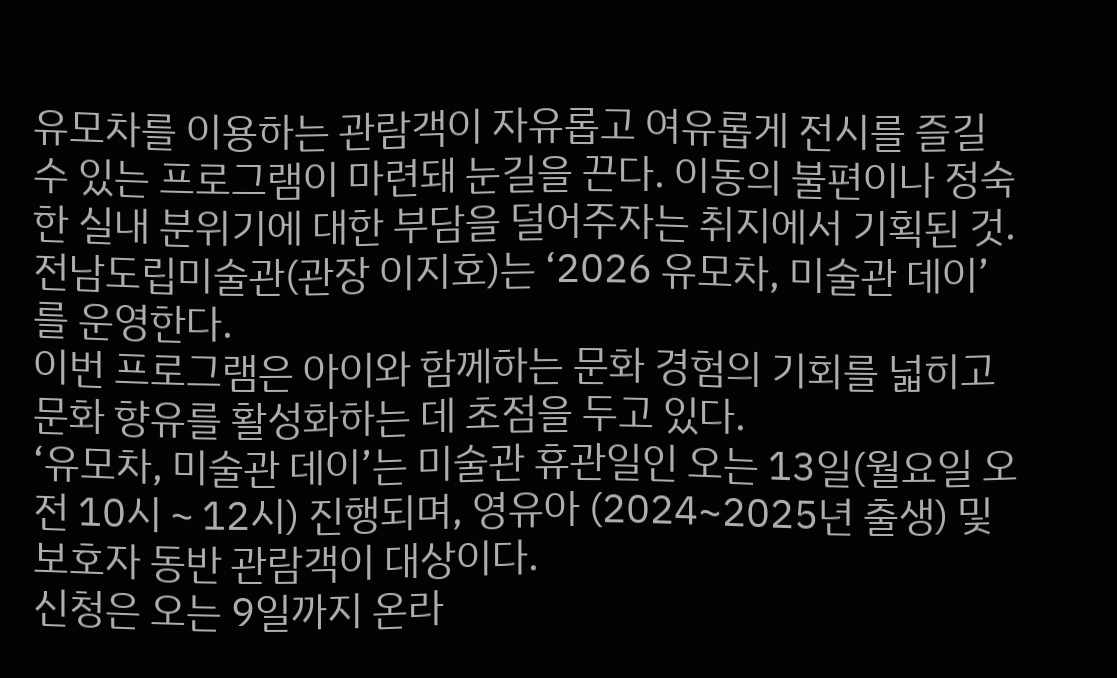유모차를 이용하는 관람객이 자유롭고 여유롭게 전시를 즐길 수 있는 프로그램이 마련돼 눈길을 끈다. 이동의 불편이나 정숙한 실내 분위기에 대한 부담을 덜어주자는 취지에서 기획된 것.
전남도립미술관(관장 이지호)는 ‘2026 유모차, 미술관 데이’를 운영한다.
이번 프로그램은 아이와 함께하는 문화 경험의 기회를 넓히고 문화 향유를 활성화하는 데 초점을 두고 있다.
‘유모차, 미술관 데이’는 미술관 휴관일인 오는 13일(월요일 오전 10시∼12시) 진행되며, 영유아 (2024~2025년 출생) 및 보호자 동반 관람객이 대상이다.
신청은 오는 9일까지 온라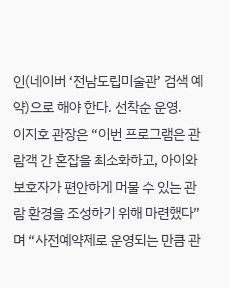인(네이버 ‘전남도립미술관’ 검색 예약)으로 해야 한다. 선착순 운영.
이지호 관장은 “이번 프로그램은 관람객 간 혼잡을 최소화하고, 아이와 보호자가 편안하게 머물 수 있는 관람 환경을 조성하기 위해 마련했다”며 “사전예약제로 운영되는 만큼 관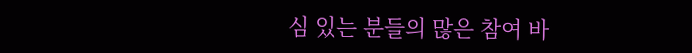심 있는 분들의 많은 참여 바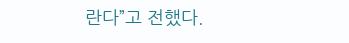란다”고 전했다.